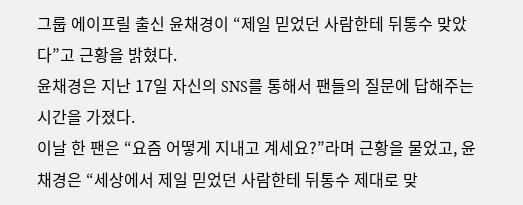그룹 에이프릴 출신 윤채경이 “제일 믿었던 사람한테 뒤통수 맞았다”고 근황을 밝혔다.
윤채경은 지난 17일 자신의 SNS를 통해서 팬들의 질문에 답해주는 시간을 가졌다.
이날 한 팬은 “요즘 어떻게 지내고 계세요?”라며 근황을 물었고, 윤채경은 “세상에서 제일 믿었던 사람한테 뒤통수 제대로 맞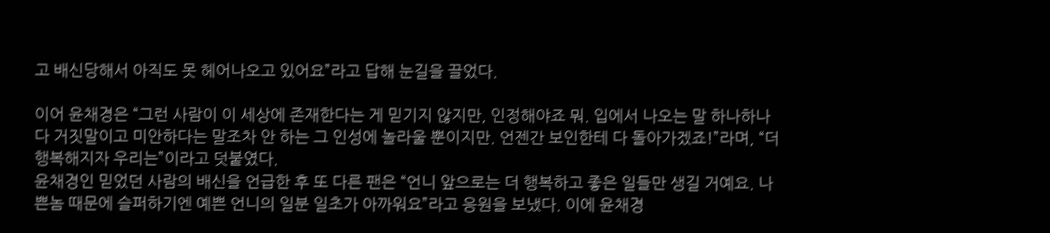고 배신당해서 아직도 못 헤어나오고 있어요”라고 답해 눈길을 끌었다.

이어 윤채경은 “그런 사람이 이 세상에 존재한다는 게 믿기지 않지만, 인정해야죠 뭐. 입에서 나오는 말 하나하나 다 거짓말이고 미안하다는 말조차 안 하는 그 인성에 놀라울 뿐이지만. 언젠간 보인한테 다 돌아가겠죠!”라며, “더 행복해지자 우리는”이라고 덧붙였다.
윤채경인 믿었던 사람의 배신을 언급한 후 또 다른 팬은 “언니 앞으로는 더 행복하고 좋은 일들만 생길 거예요. 나쁜놈 때문에 슬퍼하기엔 예쁜 언니의 일분 일초가 아까워요”라고 응원을 보냈다. 이에 윤채경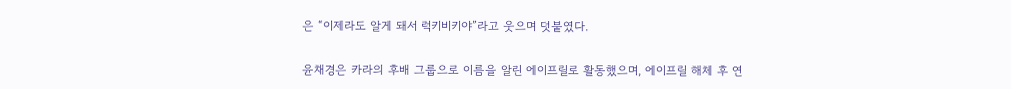은 “이제라도 알게 돼서 럭키비키야”라고 웃으며 덧붙였다.

윤채경은 카라의 후배 그룹으로 이름을 알린 에이프릴로 활동했으며, 에이프릴 해체 후 연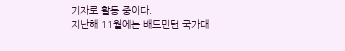기자로 활동 중이다.
지난해 11월에는 배드민턴 국가대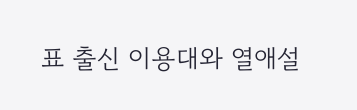표 출신 이용대와 열애설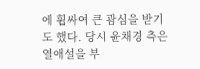에 휩싸여 큰 괌심을 받기도 했다. 당시 윤채경 측은 열애설을 부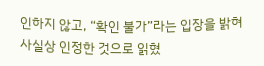인하지 않고, “확인 불가”라는 입장을 밝혀 사실상 인정한 것으로 읽혔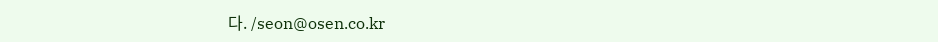다. /seon@osen.co.kr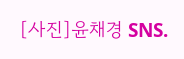[사진]윤채경 SNS.